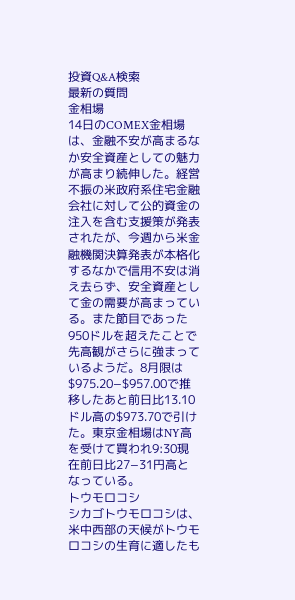投資Q&A検索
最新の質問
金相場
14日のCOMEX金相場は、金融不安が高まるなか安全資産としての魅力が高まり続伸した。経営不振の米政府系住宅金融会社に対して公的資金の注入を含む支援策が発表されたが、今週から米金融機関決算発表が本格化するなかで信用不安は消え去らず、安全資産として金の需要が高まっている。また節目であった950ドルを超えたことで先高観がさらに強まっているようだ。8月限は$975.20−$957.00で推移したあと前日比13.10ドル高の$973.70で引けた。東京金相場はNY高を受けて買われ9:30現在前日比27−31円高となっている。
トウモロコシ
シカゴトウモロコシは、米中西部の天候がトウモロコシの生育に適したも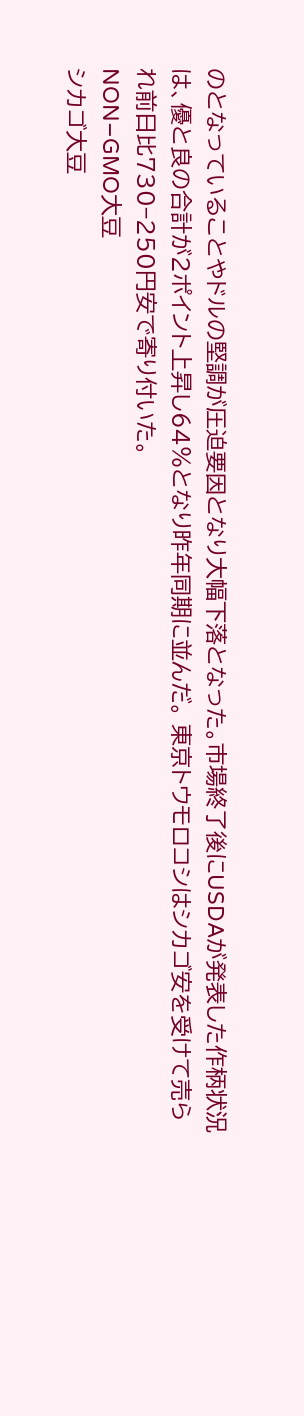のとなっていることやドルの堅調が圧迫要因となり大幅下落となった。市場終了後にUSDAが発表した作柄状況は、優と良の合計が2ポイント上昇し64%となり昨年同期に並んだ。 東京トウモロコシはシカゴ安を受けて売られ前日比730−250円安で寄り付いた。
NON−GMO大豆
シカゴ大豆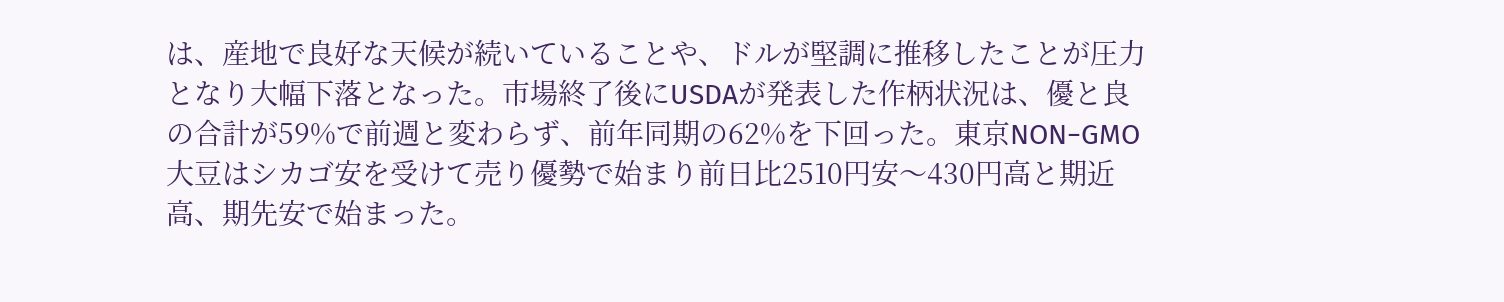は、産地で良好な天候が続いていることや、ドルが堅調に推移したことが圧力となり大幅下落となった。市場終了後にUSDAが発表した作柄状況は、優と良の合計が59%で前週と変わらず、前年同期の62%を下回った。東京NON−GMO大豆はシカゴ安を受けて売り優勢で始まり前日比2510円安〜430円高と期近高、期先安で始まった。